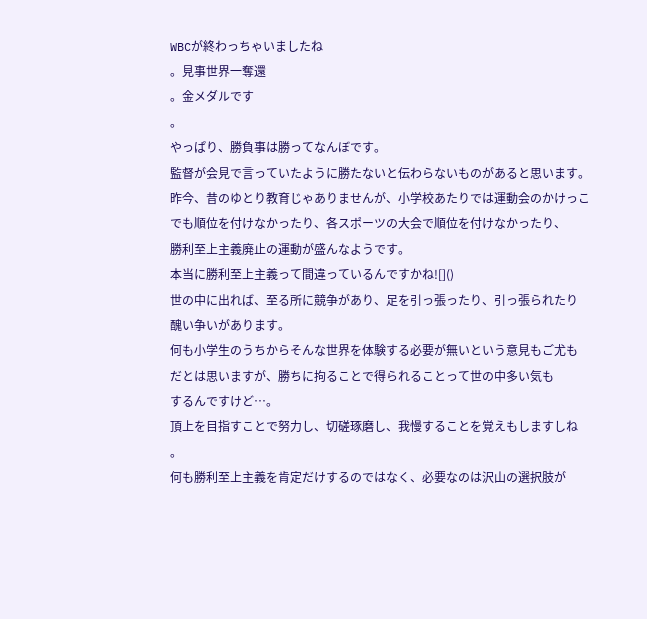WBCが終わっちゃいましたね
。見事世界一奪還
。金メダルです
。
やっぱり、勝負事は勝ってなんぼです。
監督が会見で言っていたように勝たないと伝わらないものがあると思います。
昨今、昔のゆとり教育じゃありませんが、小学校あたりでは運動会のかけっこ
でも順位を付けなかったり、各スポーツの大会で順位を付けなかったり、
勝利至上主義廃止の運動が盛んなようです。
本当に勝利至上主義って間違っているんですかね![]()
世の中に出れば、至る所に競争があり、足を引っ張ったり、引っ張られたり
醜い争いがあります。
何も小学生のうちからそんな世界を体験する必要が無いという意見もご尤も
だとは思いますが、勝ちに拘ることで得られることって世の中多い気も
するんですけど…。
頂上を目指すことで努力し、切磋琢磨し、我慢することを覚えもしますしね
。
何も勝利至上主義を肯定だけするのではなく、必要なのは沢山の選択肢が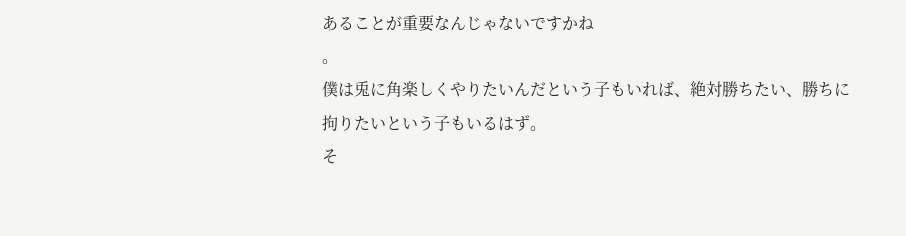あることが重要なんじゃないですかね
。
僕は兎に角楽しくやりたいんだという子もいれば、絶対勝ちたい、勝ちに
拘りたいという子もいるはず。
そ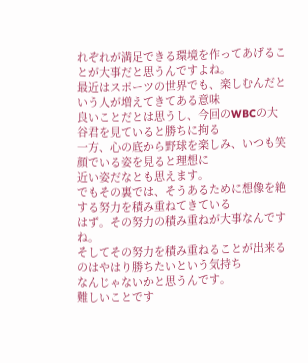れぞれが満足できる環境を作ってあげることが大事だと思うんですよね。
最近はスポーツの世界でも、楽しむんだという人が増えてきてある意味
良いことだとは思うし、今回のWBCの大谷君を見ていると勝ちに拘る
一方、心の底から野球を楽しみ、いつも笑顔でいる姿を見ると理想に
近い姿だなとも思えます。
でもその裏では、そうあるために想像を絶する努力を積み重ねてきている
はず。その努力の積み重ねが大事なんですね。
そしてその努力を積み重ねることが出来るのはやはり勝ちたいという気持ち
なんじゃないかと思うんです。
難しいことです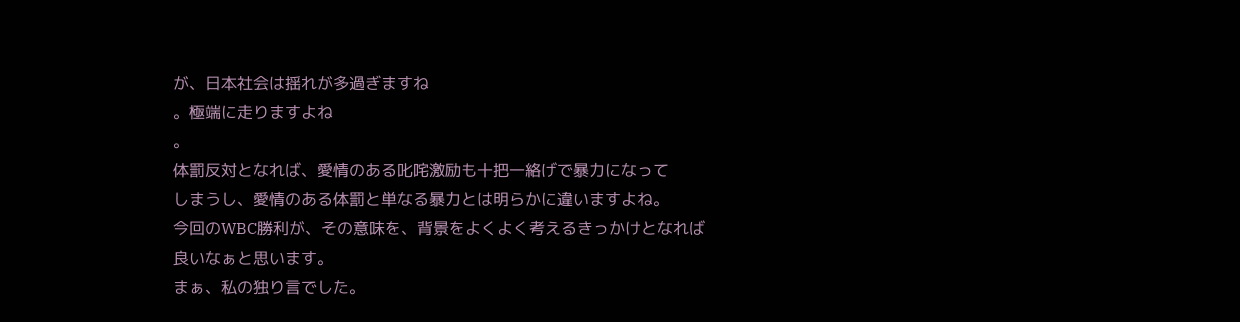が、日本社会は揺れが多過ぎますね
。極端に走りますよね
。
体罰反対となれば、愛情のある叱咤激励も十把一絡げで暴力になって
しまうし、愛情のある体罰と単なる暴力とは明らかに違いますよね。
今回のWBC勝利が、その意味を、背景をよくよく考えるきっかけとなれば
良いなぁと思います。
まぁ、私の独り言でした。